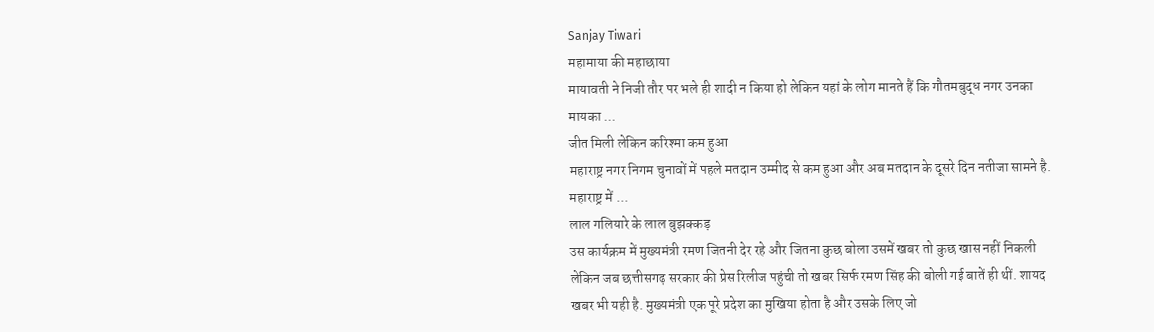Sanjay Tiwari
महामाया की महाछाया
मायावती ने निजी तौर पर भले ही शादी न किया हो लेकिन यहां के लोग मानते हैं कि गौतमबुद्ध नगर उनका मायका ...
जीत मिली लेकिन करिश्मा कम हुआ
महाराष्ट्र नगर निगम चुनावों में पहले मतदान उम्मीद से कम हुआ और अब मतदान के दूसरे दिन नतीजा सामने है. महाराष्ट्र में ...
लाल गलियारे के लाल बुझक्कड़
उस कार्यक्रम में मुख्यमंत्री रमण जितनी देर रहे और जितना कुछ बोला उसमें खबर तो कुछ खास नहीं निकली लेकिन जब छत्तीसगढ़ सरकार की प्रेस रिलीज पहुंची तो खबर सिर्फ रमण सिंह की बोली गई बातें ही थीं. शायद खबर भी यही है. मुख्यमंत्री एक पूरे प्रदेश का मुखिया होता है और उसके लिए जो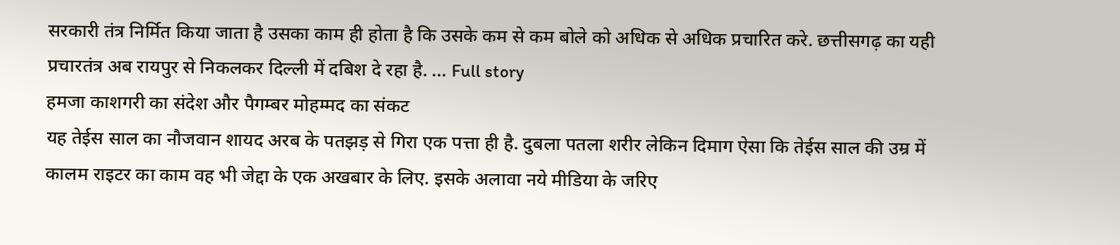सरकारी तंत्र निर्मित किया जाता है उसका काम ही होता है कि उसके कम से कम बोले को अधिक से अधिक प्रचारित करे. छत्तीसगढ़ का यही प्रचारतंत्र अब रायपुर से निकलकर दिल्ली में दबिश दे रहा है. ... Full story
हमजा काशगरी का संदेश और पैगम्बर मोहम्मद का संकट
यह तेईस साल का नौजवान शायद अरब के पतझड़ से गिरा एक पत्ता ही है. दुबला पतला शरीर लेकिन दिमाग ऐसा कि तेईस साल की उम्र में कालम राइटर का काम वह भी जेद्दा के एक अखबार के लिए. इसके अलावा नये मीडिया के जरिए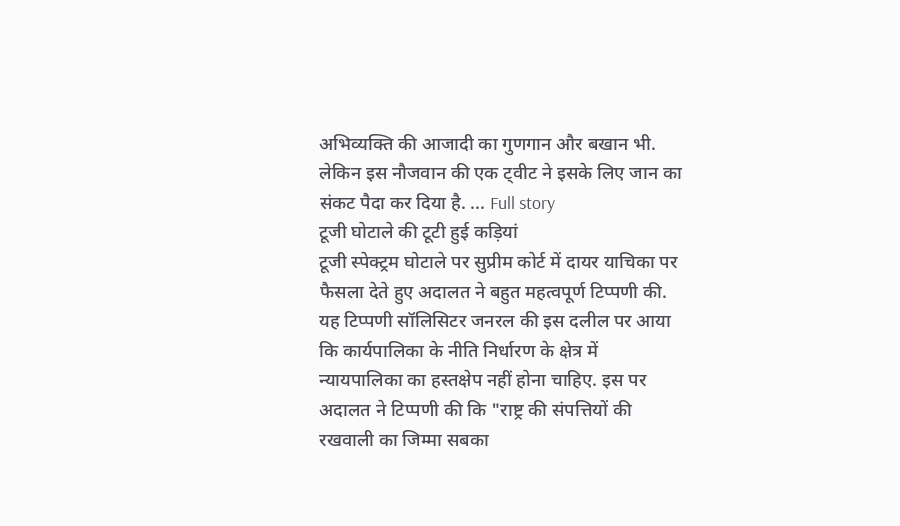अभिव्यक्ति की आजादी का गुणगान और बखान भी. लेकिन इस नौजवान की एक ट्वीट ने इसके लिए जान का संकट पैदा कर दिया है. ... Full story
टूजी घोटाले की टूटी हुई कड़ियां
टूजी स्पेक्ट्रम घोटाले पर सुप्रीम कोर्ट में दायर याचिका पर फैसला देते हुए अदालत ने बहुत महत्वपूर्ण टिप्पणी की. यह टिप्पणी सॉलिसिटर जनरल की इस दलील पर आया कि कार्यपालिका के नीति निर्धारण के क्षेत्र में न्यायपालिका का हस्तक्षेप नहीं होना चाहिए. इस पर अदालत ने टिप्पणी की कि "राष्ट्र की संपत्तियों की रखवाली का जिम्मा सबका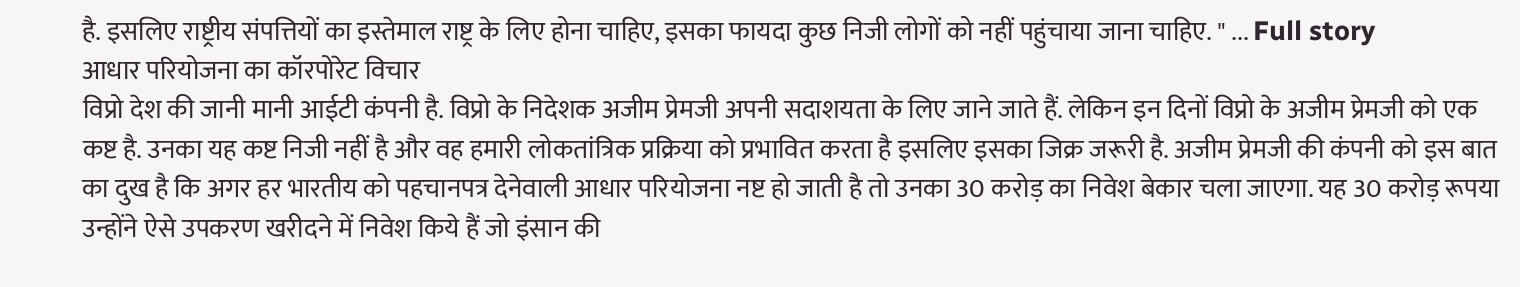है. इसलिए राष्ट्रीय संपत्तियों का इस्तेमाल राष्ट्र के लिए होना चाहिए, इसका फायदा कुछ निजी लोगों को नहीं पहुंचाया जाना चाहिए. " ... Full story
आधार परियोजना का कॉरपोरेट विचार
विप्रो देश की जानी मानी आईटी कंपनी है. विप्रो के निदेशक अजीम प्रेमजी अपनी सदाशयता के लिए जाने जाते हैं. लेकिन इन दिनों विप्रो के अजीम प्रेमजी को एक कष्ट है. उनका यह कष्ट निजी नहीं है और वह हमारी लोकतांत्रिक प्रक्रिया को प्रभावित करता है इसलिए इसका जिक्र जरूरी है. अजीम प्रेमजी की कंपनी को इस बात का दुख है कि अगर हर भारतीय को पहचानपत्र देनेवाली आधार परियोजना नष्ट हो जाती है तो उनका 30 करोड़ का निवेश बेकार चला जाएगा. यह 30 करोड़ रूपया उन्होंने ऐसे उपकरण खरीदने में निवेश किये हैं जो इंसान की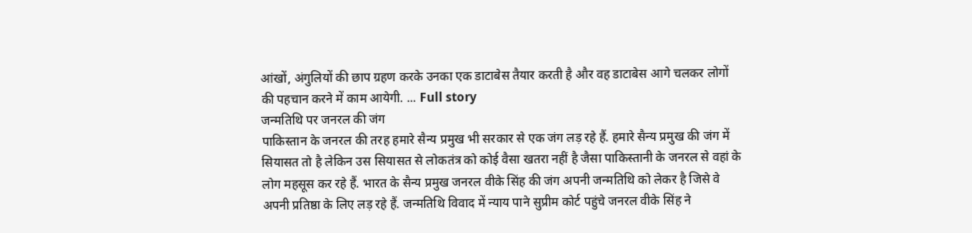आंखों, अंगुलियों की छाप ग्रहण करके उनका एक डाटाबेस तैयार करती है और वह डाटाबेस आगे चलकर लोगों की पहचान करने में काम आयेगी. ... Full story
जन्मतिथि पर जनरल की जंग
पाकिस्तान के जनरल की तरह हमारे सैन्य प्रमुख भी सरकार से एक जंग लड़ रहे हैं. हमारे सैन्य प्रमुख की जंग में सियासत तो है लेकिन उस सियासत से लोकतंत्र को कोई वैसा खतरा नहीं है जैसा पाकिस्तानी के जनरल से वहां के लोग महसूस कर रहे हैं. भारत के सैन्य प्रमुख जनरल वीके सिंह की जंग अपनी जन्मतिथि को लेकर है जिसे वे अपनी प्रतिष्ठा के लिए लड़ रहे हैं. जन्मतिथि विवाद में न्याय पाने सुप्रीम कोर्ट पहुंचे जनरल वीके सिंह ने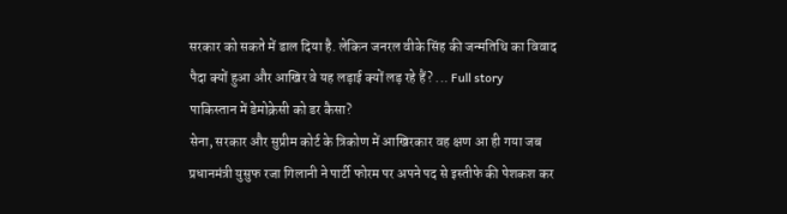सरकार को सकते में डाल दिया है. लेकिन जनरल वीके सिंह की जन्मतिथि का विवाद पैदा क्यों हुआ और आखिर वे यह लड़ाई क्यों लड़ रहे हैं? ... Full story
पाकिस्तान में डेमोक्रेसी को डर कैसा?
सेना, सरकार और सुप्रीम कोर्ट के त्रिकोण में आखिरकार वह क्षण आ ही गया जब प्रधानमंत्री युसुफ रजा गिलानी ने पार्टी फोरम पर अपने पद से इस्तीफे की पेशकश कर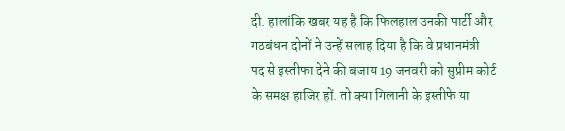दी. हालांकि खबर यह है कि फिलहाल उनकी पार्टी और गठबंधन दोनों ने उन्हें सलाह दिया है कि वे प्रधानमंत्री पद से इस्तीफा देने की बजाय 19 जनवरी को सुप्रीम कोर्ट के समक्ष हाजिर हों. तो क्या गिलानी के इस्तीफे या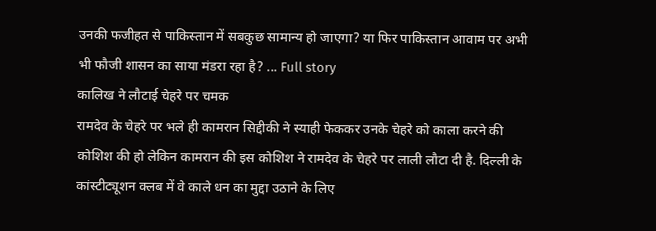उनकी फजीहत से पाकिस्तान में सबकुछ सामान्य हो जाएगा? या फिर पाकिस्तान आवाम पर अभी भी फौजी शासन का साया मंडरा रहा है? ... Full story
कालिख ने लौटाई चेहरे पर चमक
रामदेव के चेहरे पर भले ही कामरान सिद्दीकी ने स्याही फेककर उनके चेहरे को काला करने की कोशिश की हो लेकिन कामरान की इस कोशिश ने रामदेव के चेहरे पर लाली लौटा दी है. दिल्ली के कांस्टीट्यूशन क्लब में वे काले धन का मुद्दा उठाने के लिए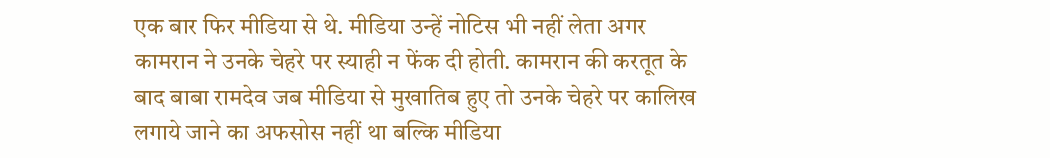एक बार फिर मीडिया से थे. मीडिया उन्हें नोटिस भी नहीं लेता अगर कामरान ने उनके चेहरे पर स्याही न फेंक दी होती. कामरान की करतूत के बाद बाबा रामदेव जब मीडिया से मुखातिब हुए तो उनके चेहरे पर कालिख लगाये जाने का अफसोस नहीं था बल्कि मीडिया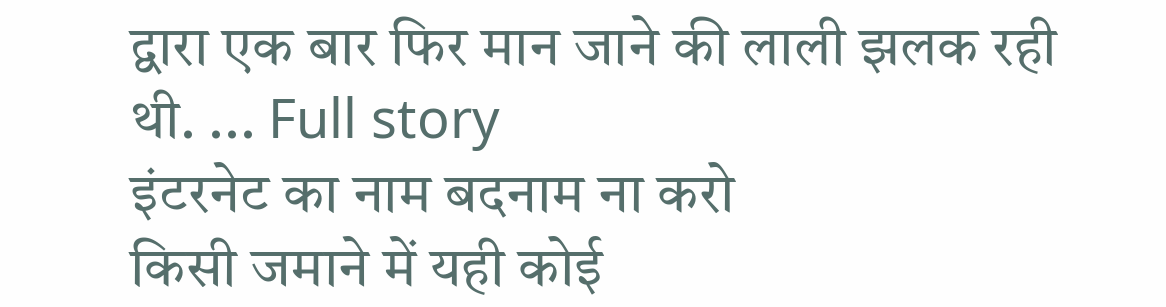द्वारा एक बार फिर मान जाने की लाली झलक रही थी. ... Full story
इंटरनेट का नाम बदनाम ना करो
किसी जमाने में यही कोई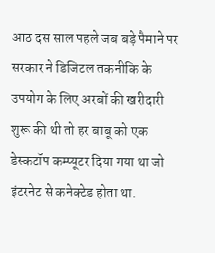आठ दस साल पहले जब बड़े पैमाने पर सरकार ने डिजिटल तकनीकि के उपयोग के लिए अरबों की खरीदारी शुरू की थी तो हर बाबू को एक डेस्कटॉप कम्प्यूटर दिया गया था जो इंटरनेट से कनेक्टेड होता था.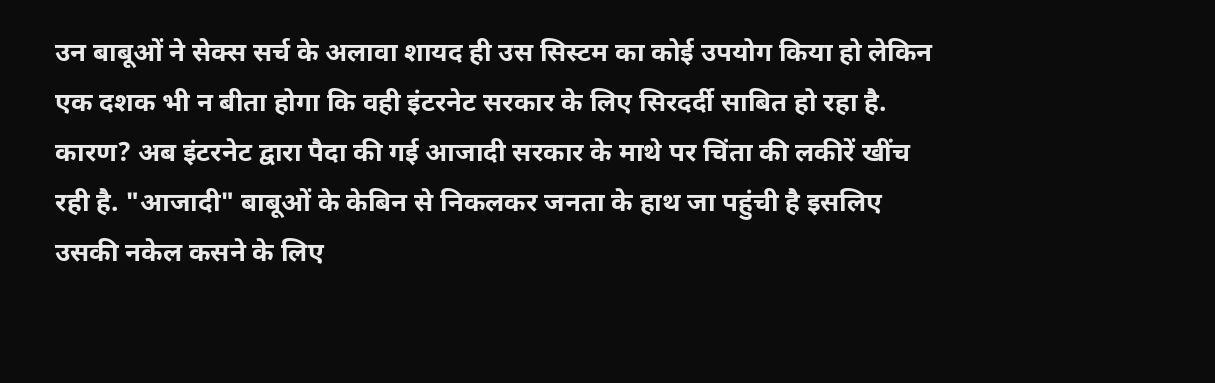उन बाबूओं ने सेक्स सर्च के अलावा शायद ही उस सिस्टम का कोई उपयोग किया हो लेकिन एक दशक भी न बीता होगा कि वही इंटरनेट सरकार के लिए सिरदर्दी साबित हो रहा है. कारण? अब इंटरनेट द्वारा पैदा की गई आजादी सरकार के माथे पर चिंता की लकीरें खींच रही है. "आजादी" बाबूओं के केबिन से निकलकर जनता के हाथ जा पहुंची है इसलिए उसकी नकेल कसने के लिए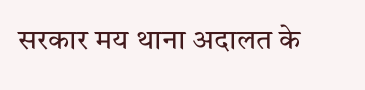सरकार मय थाना अदालत के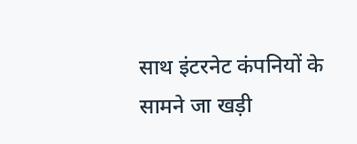साथ इंटरनेट कंपनियों के सामने जा खड़ी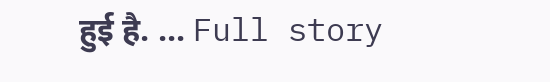हुई है. ... Full story